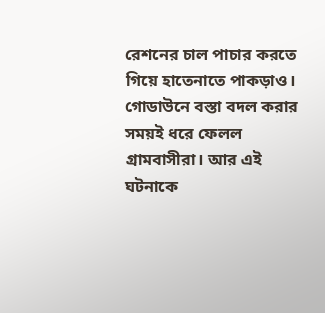রেশনের চাল পাচার করতে গিয়ে হাতেনাতে পাকড়াও। গোডাউনে বস্তা বদল করার সময়ই ধরে ফেলল গ্রামবাসীরা। আর এই ঘটনাকে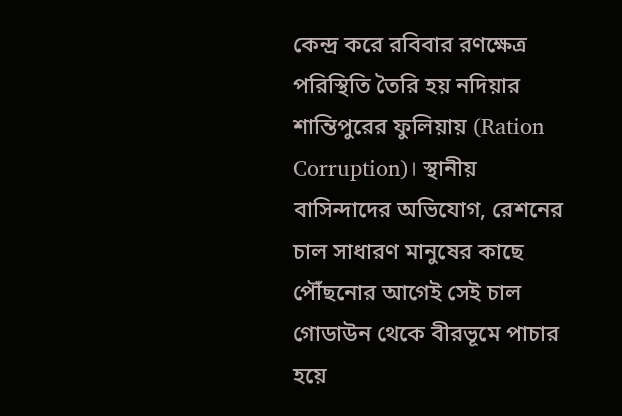কেন্দ্র করে রবিবার রণক্ষেত্র পরিস্থিতি তৈরি হয় নদিয়ার শান্তিপুরের ফুলিয়ায় (Ration Corruption)। স্থানীয় বাসিন্দাদের অভিযোগ, রেশনের চাল সাধারণ মানুষের কাছে পৌঁছনোর আগেই সেই চাল গোডাউন থেকে বীরভূমে পাচার হয়ে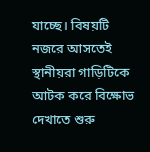যাচ্ছে। বিষয়টি নজরে আসতেই স্থানীয়রা গাড়িটিকে আটক করে বিক্ষোভ দেখাতে শুরু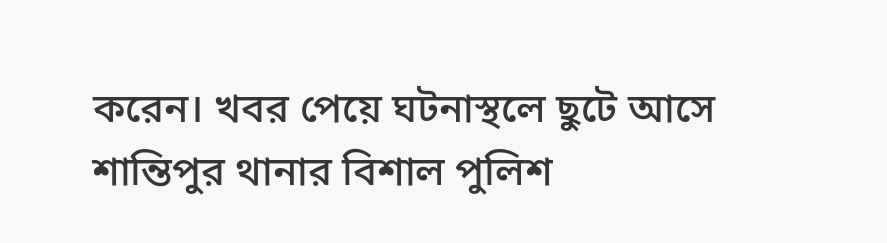করেন। খবর পেয়ে ঘটনাস্থলে ছুটে আসে শান্তিপুর থানার বিশাল পুলিশ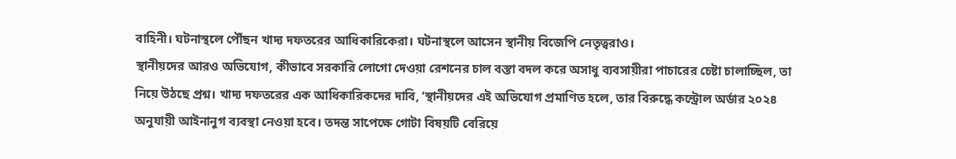বাহিনী। ঘটনাস্থলে পৌঁছন খাদ্য দফতরের আধিকারিকেরা। ঘটনাস্থলে আসেন স্থানীয় বিজেপি নেতৃত্বরাও।
স্থানীয়দের আরও অভিযোগ, কীভাবে সরকারি লোগো দেওয়া রেশনের চাল বস্তা বদল করে অসাধু ব্যবসায়ীরা পাচারের চেষ্টা চালাচ্ছিল, তা নিয়ে উঠছে প্রশ্ন। খাদ্য দফতরের এক আধিকারিকদের দাবি, ‘স্থানীয়দের এই অভিযোগ প্রমাণিত হলে, তার বিরুদ্ধে কন্ট্রোল অর্ডার ২০২৪ অনুযায়ী আইনানুগ ব্যবস্থা নেওয়া হবে। তদন্ত সাপেক্ষে গোটা বিষয়টি বেরিয়ে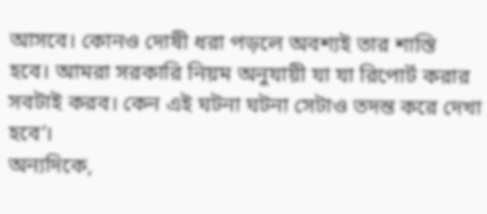আসবে। কোনও দোষী ধরা পড়লে অবশ্যই তার শাস্তি হবে। আমরা সরকারি নিয়ম অনুযায়ী যা যা রিপোর্ট করার সবটাই করব। কেন এই ঘটনা ঘটনা সেটাও তদন্ত করে দেখা হবে’।
অন্যদিকে,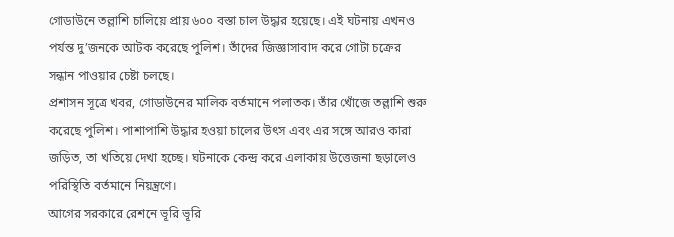গোডাউনে তল্লাশি চালিয়ে প্রায় ৬০০ বস্তা চাল উদ্ধার হয়েছে। এই ঘটনায় এখনও পর্যন্ত দু’জনকে আটক করেছে পুলিশ। তাঁদের জিজ্ঞাসাবাদ করে গোটা চক্রের সন্ধান পাওয়ার চেষ্টা চলছে।
প্রশাসন সূত্রে খবর, গোডাউনের মালিক বর্তমানে পলাতক। তাঁর খোঁজে তল্লাশি শুরু করেছে পুলিশ। পাশাপাশি উদ্ধার হওয়া চালের উৎস এবং এর সঙ্গে আরও কারা জড়িত, তা খতিয়ে দেখা হচ্ছে। ঘটনাকে কেন্দ্র করে এলাকায় উত্তেজনা ছড়ালেও পরিস্থিতি বর্তমানে নিয়ন্ত্রণে।
আগের সরকারে রেশনে ভূরি ভূরি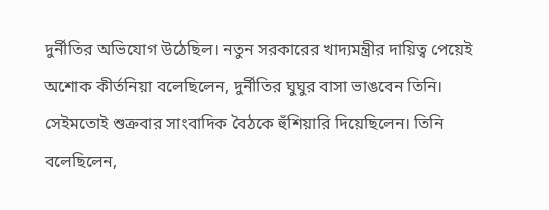দুর্নীতির অভিযোগ উঠেছিল। নতুন সরকারের খাদ্যমন্ত্রীর দায়িত্ব পেয়েই অশোক কীর্তনিয়া বলেছিলেন, দুর্নীতির ঘুঘুর বাসা ভাঙবেন তিনি। সেইমতোই শুক্রবার সাংবাদিক বৈঠকে হুঁশিয়ারি দিয়েছিলেন। তিনি বলেছিলেন,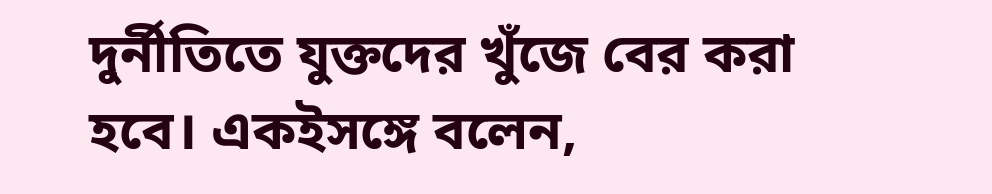দুর্নীতিতে যুক্তদের খুঁজে বের করা হবে। একইসঙ্গে বলেন,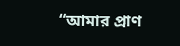“আমার প্রাণ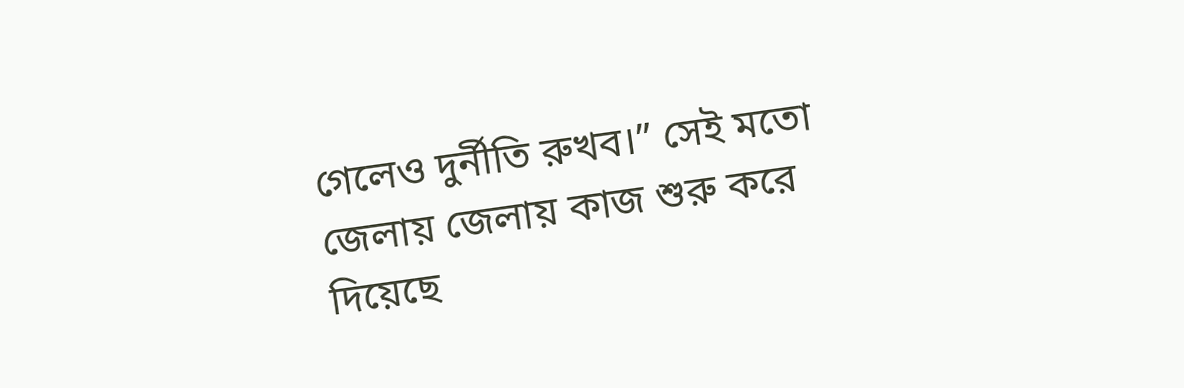গেলেও দুর্নীতি রুখব।” সেই মতো জেলায় জেলায় কাজ শুরু করে দিয়েছে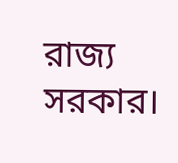রাজ্য সরকার।